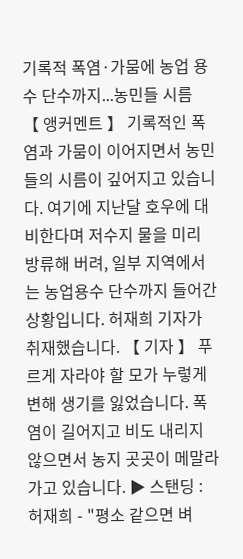기록적 폭염·가뭄에 농업 용수 단수까지...농민들 시름
【 앵커멘트 】 기록적인 폭염과 가뭄이 이어지면서 농민들의 시름이 깊어지고 있습니다. 여기에 지난달 호우에 대비한다며 저수지 물을 미리 방류해 버려, 일부 지역에서는 농업용수 단수까지 들어간 상황입니다. 허재희 기자가 취재했습니다. 【 기자 】 푸르게 자라야 할 모가 누렇게 변해 생기를 잃었습니다. 폭염이 길어지고 비도 내리지 않으면서 농지 곳곳이 메말라가고 있습니다. ▶ 스탠딩 : 허재희 - "평소 같으면 벼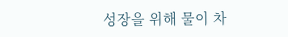성장을 위해 물이 차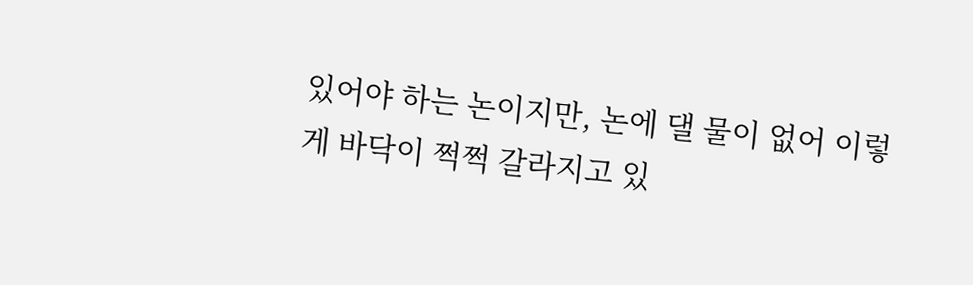있어야 하는 논이지만, 논에 댈 물이 없어 이렇게 바닥이 쩍쩍 갈라지고 있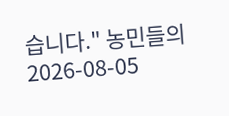습니다." 농민들의
2026-08-05